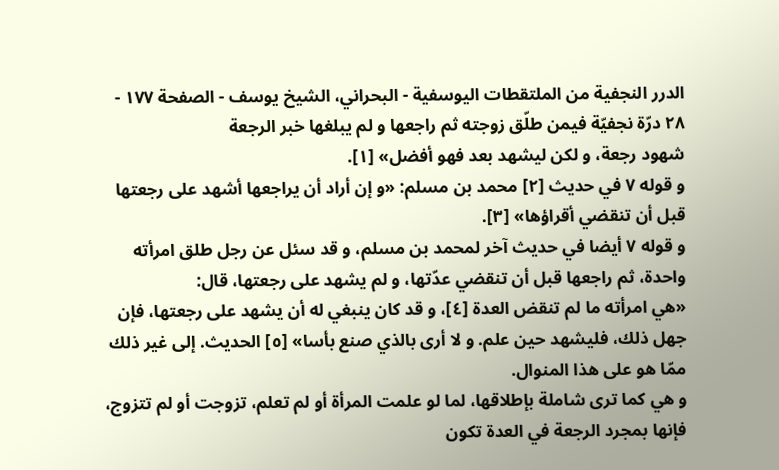الدرر النجفية من الملتقطات اليوسفية - البحراني، الشيخ يوسف - الصفحة ١٧٧ - ٢٨ درّة نجفيّة فيمن طلّق زوجته ثم راجعها و لم يبلغها خبر الرجعة
شهود رجعة، و لكن ليشهد بعد فهو أفضل» [١].
و قوله ٧ في حديث [٢] محمد بن مسلم: «و إن أراد أن يراجعها أشهد على رجعتها قبل أن تنقضي أقراؤها» [٣].
و قوله ٧ أيضا في حديث آخر لمحمد بن مسلم، و قد سئل عن رجل طلق امرأته واحدة، ثم راجعها قبل أن تنقضي عدّتها، و لم يشهد على رجعتها، قال:
«هي امرأته ما لم تنقض العدة [٤]، و قد كان ينبغي له أن يشهد على رجعتها، فإن جهل ذلك، فليشهد حين علم. و لا أرى بالذي صنع بأسا» [٥] الحديث. إلى غير ذلك ممّا هو على هذا المنوال.
و هي كما ترى شاملة بإطلاقها، لما لو علمت المرأة أو لم تعلم، تزوجت أو لم تتزوج، فإنها بمجرد الرجعة في العدة تكون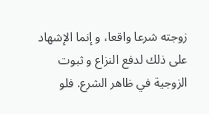زوجته شرعا واقعا، و إنما الإشهاد على ذلك لدفع النزاع و ثبوت الزوجية في ظاهر الشرع. فلو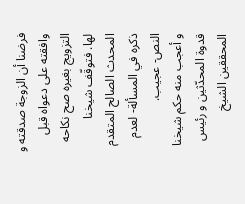فرضنا أن الزوجة صدقته و وافقته على دعواه قبل التزويج بغيره صح نكاحه لها. فتوقّف شيخنا المحدث الصالح المتقدم ذكره في المسألة- لعدم النص- عجيب.
و أعجب منه حكم شيخنا قدوة المحدّثين و رئيس المحققين الشيخ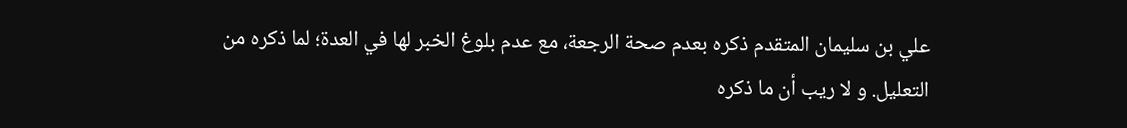علي بن سليمان المتقدم ذكره بعدم صحة الرجعة، مع عدم بلوغ الخبر لها في العدة؛ لما ذكره من التعليل. و لا ريب أن ما ذكره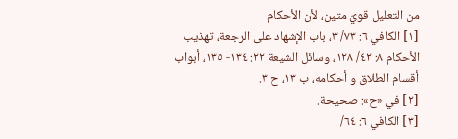من التعليل قويّ متين، لأن الأحكام
[١] الكافي ٦: ٧٣/ ٣، باب الإشهاد على الرجعة، تهذيب الأحكام ٨: ٤٢/ ١٢٨، وسائل الشيعة ٢٢: ١٣٤- ١٣٥، أبواب أقسام الطلاق و أحكامه، ب ١٣، ح ٣.
[٢] في «ح»: صحيحة.
[٣] الكافي ٦: ٦٤/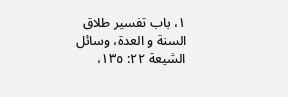١، باب تفسير طلاق السنة و العدة، وسائل الشيعة ٢٢: ١٣٥،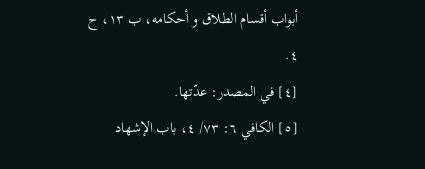أبواب أقسام الطلاق و أحكامه، ب ١٣، ح ٤.
[٤] في المصدر: عدّتها.
[٥] الكافي ٦: ٧٣/ ٤، باب الإشهاد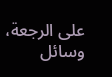على الرجعة، وسائل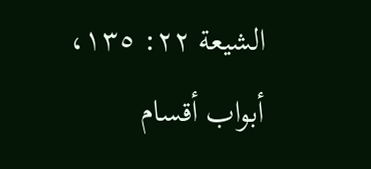الشيعة ٢٢: ١٣٥، أبواب أقسام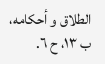الطلاق و أحكامه، ب ١٣، ح ٦.